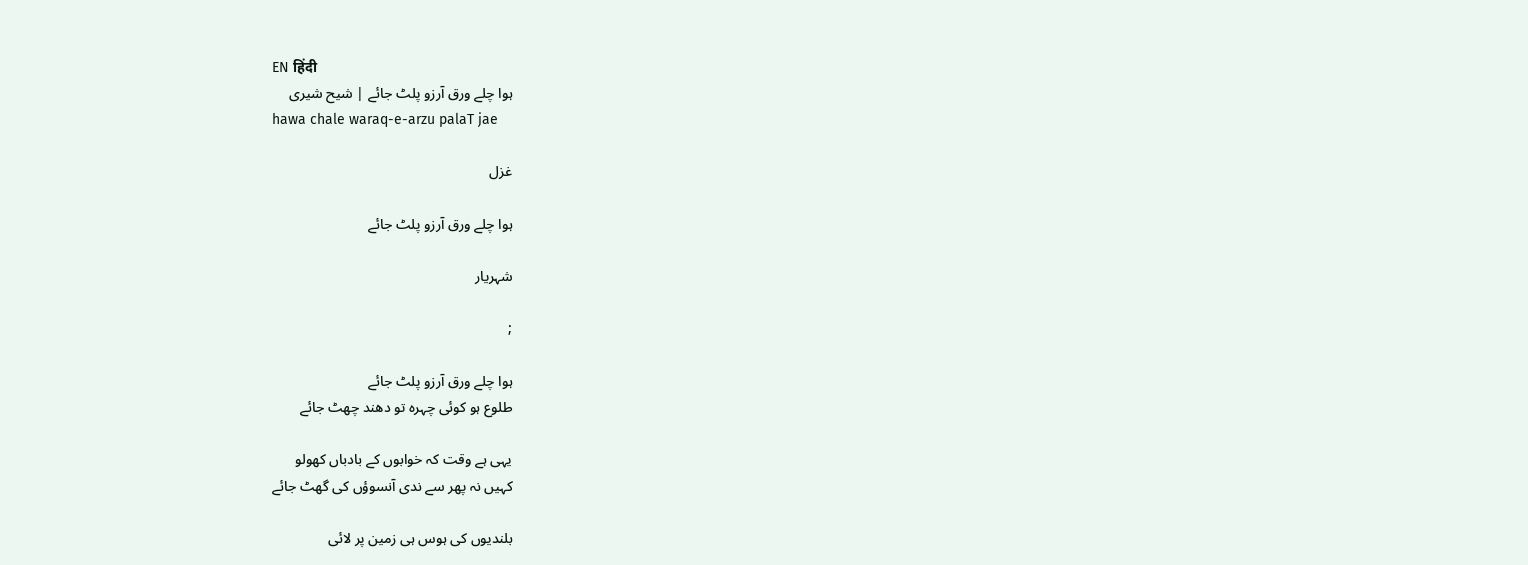EN हिंदी
ہوا چلے ورق آرزو پلٹ جائے | شیح شیری
hawa chale waraq-e-arzu palaT jae

غزل

ہوا چلے ورق آرزو پلٹ جائے

شہریار

;

ہوا چلے ورق آرزو پلٹ جائے
طلوع ہو کوئی چہرہ تو دھند چھٹ جائے

یہی ہے وقت کہ خوابوں کے بادباں کھولو
کہیں نہ پھر سے ندی آنسوؤں کی گھٹ جائے

بلندیوں کی ہوس ہی زمین پر لائی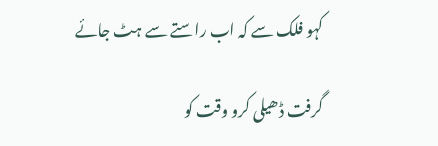کہو فلک سے کہ اب راستے سے ہٹ جائے

گرفت ڈھیلی کرو وقت کو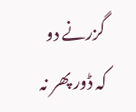گزرنے دو
کہ ڈور پھر نہ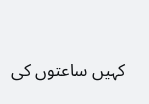کہیں ساعتوں کی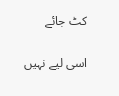کٹ جائے

اسی لیے نہیں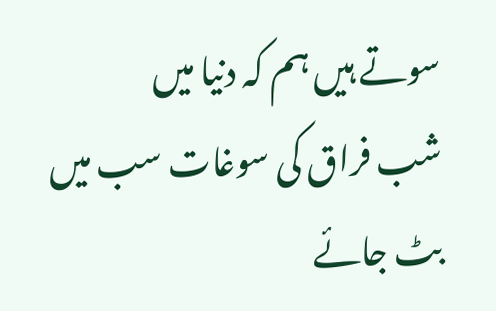سوتے ہیں ہم کہ دنیا میں
شب فراق کی سوغات سب میں بٹ جائے